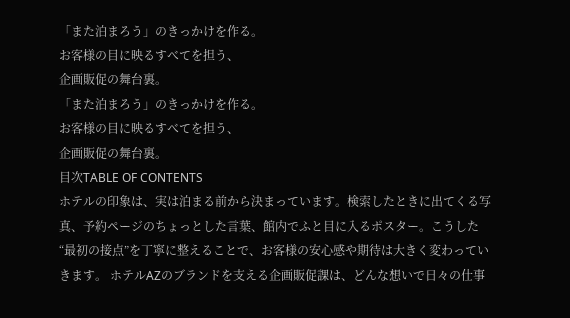「また泊まろう」のきっかけを作る。
お客様の目に映るすべてを担う、
企画販促の舞台裏。
「また泊まろう」のきっかけを作る。
お客様の目に映るすべてを担う、
企画販促の舞台裏。
目次TABLE OF CONTENTS
ホテルの印象は、実は泊まる前から決まっています。検索したときに出てくる写真、予約ページのちょっとした言葉、館内でふと目に入るポスター。こうした“最初の接点”を丁寧に整えることで、お客様の安心感や期待は大きく変わっていきます。 ホテルAZのブランドを支える企画販促課は、どんな想いで日々の仕事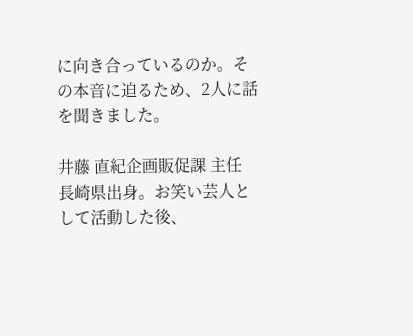に向き合っているのか。その本音に迫るため、2人に話を聞きました。

井藤 直紀企画販促課 主任
長崎県出身。お笑い芸人として活動した後、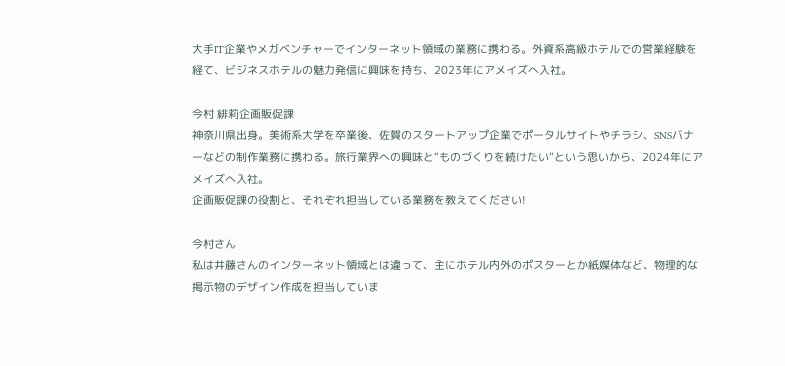大手IT企業やメガベンチャーでインターネット領域の業務に携わる。外資系高級ホテルでの営業経験を経て、ビジネスホテルの魅力発信に興味を持ち、2023年にアメイズへ入社。

今村 緋莉企画販促課
神奈川県出身。美術系大学を卒業後、佐賀のスタートアップ企業でポータルサイトやチラシ、SNSバナーなどの制作業務に携わる。旅行業界への興味と“ものづくりを続けたい”という思いから、2024年にアメイズへ入社。
企画販促課の役割と、それぞれ担当している業務を教えてください!

今村さん
私は井藤さんのインターネット領域とは違って、主にホテル内外のポスターとか紙媒体など、物理的な掲示物のデザイン作成を担当していま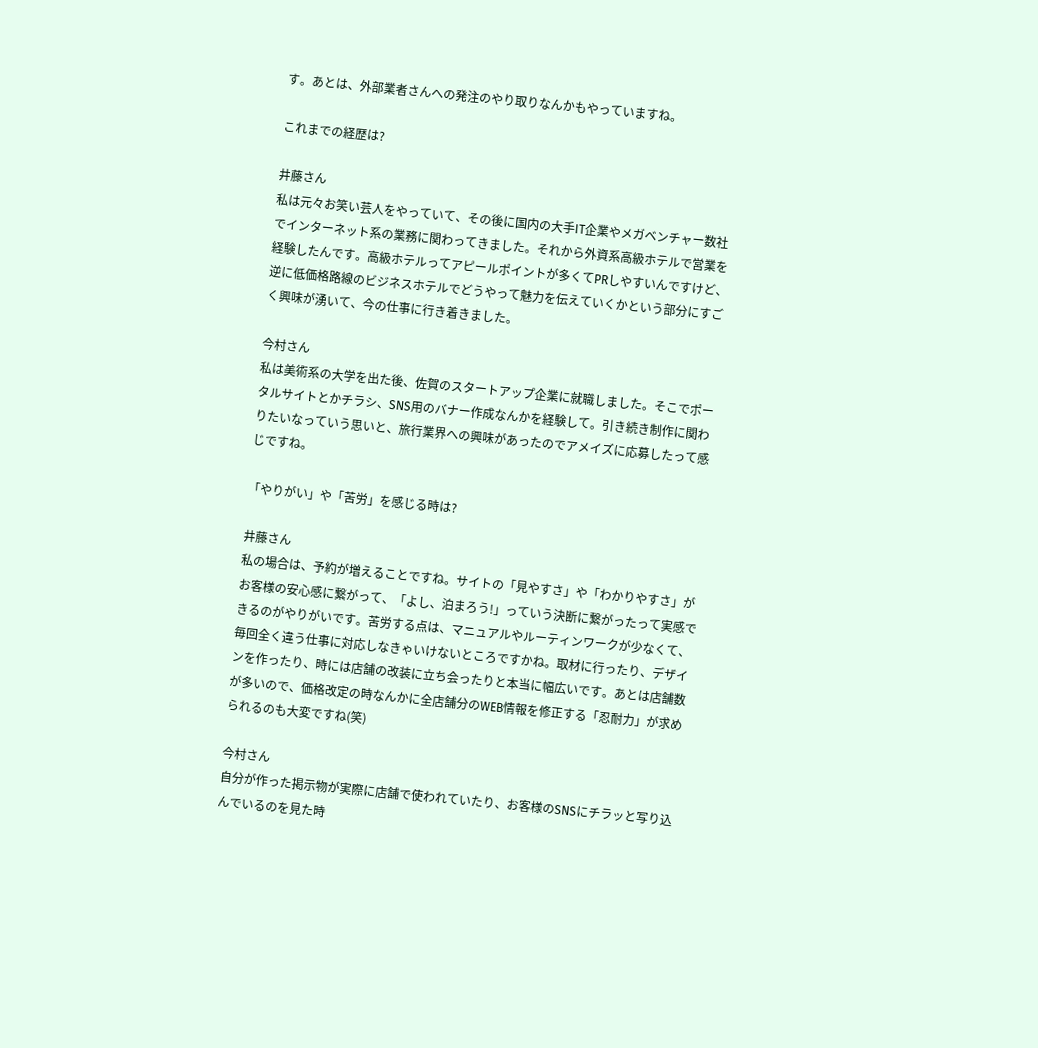す。あとは、外部業者さんへの発注のやり取りなんかもやっていますね。

これまでの経歴は?

井藤さん
私は元々お笑い芸人をやっていて、その後に国内の大手IT企業やメガベンチャー数社でインターネット系の業務に関わってきました。それから外資系高級ホテルで営業を経験したんです。高級ホテルってアピールポイントが多くてPRしやすいんですけど、逆に低価格路線のビジネスホテルでどうやって魅力を伝えていくかという部分にすごく興味が湧いて、今の仕事に行き着きました。

今村さん
私は美術系の大学を出た後、佐賀のスタートアップ企業に就職しました。そこでポータルサイトとかチラシ、SNS用のバナー作成なんかを経験して。引き続き制作に関わりたいなっていう思いと、旅行業界への興味があったのでアメイズに応募したって感じですね。

「やりがい」や「苦労」を感じる時は?

井藤さん
私の場合は、予約が増えることですね。サイトの「見やすさ」や「わかりやすさ」がお客様の安心感に繋がって、「よし、泊まろう!」っていう決断に繋がったって実感できるのがやりがいです。苦労する点は、マニュアルやルーティンワークが少なくて、毎回全く違う仕事に対応しなきゃいけないところですかね。取材に行ったり、デザインを作ったり、時には店舗の改装に立ち会ったりと本当に幅広いです。あとは店舗数が多いので、価格改定の時なんかに全店舗分のWEB情報を修正する「忍耐力」が求められるのも大変ですね(笑)

今村さん
自分が作った掲示物が実際に店舗で使われていたり、お客様のSNSにチラッと写り込んでいるのを見た時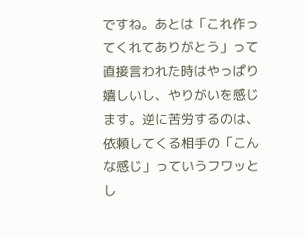ですね。あとは「これ作ってくれてありがとう」って直接言われた時はやっぱり嬉しいし、やりがいを感じます。逆に苦労するのは、依頼してくる相手の「こんな感じ」っていうフワッとし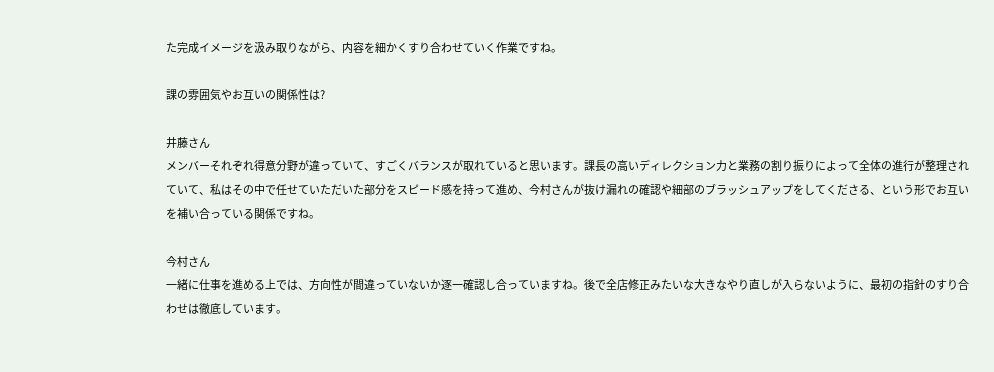た完成イメージを汲み取りながら、内容を細かくすり合わせていく作業ですね。

課の雰囲気やお互いの関係性は?

井藤さん
メンバーそれぞれ得意分野が違っていて、すごくバランスが取れていると思います。課長の高いディレクション力と業務の割り振りによって全体の進行が整理されていて、私はその中で任せていただいた部分をスピード感を持って進め、今村さんが抜け漏れの確認や細部のブラッシュアップをしてくださる、という形でお互いを補い合っている関係ですね。

今村さん
一緒に仕事を進める上では、方向性が間違っていないか逐一確認し合っていますね。後で全店修正みたいな大きなやり直しが入らないように、最初の指針のすり合わせは徹底しています。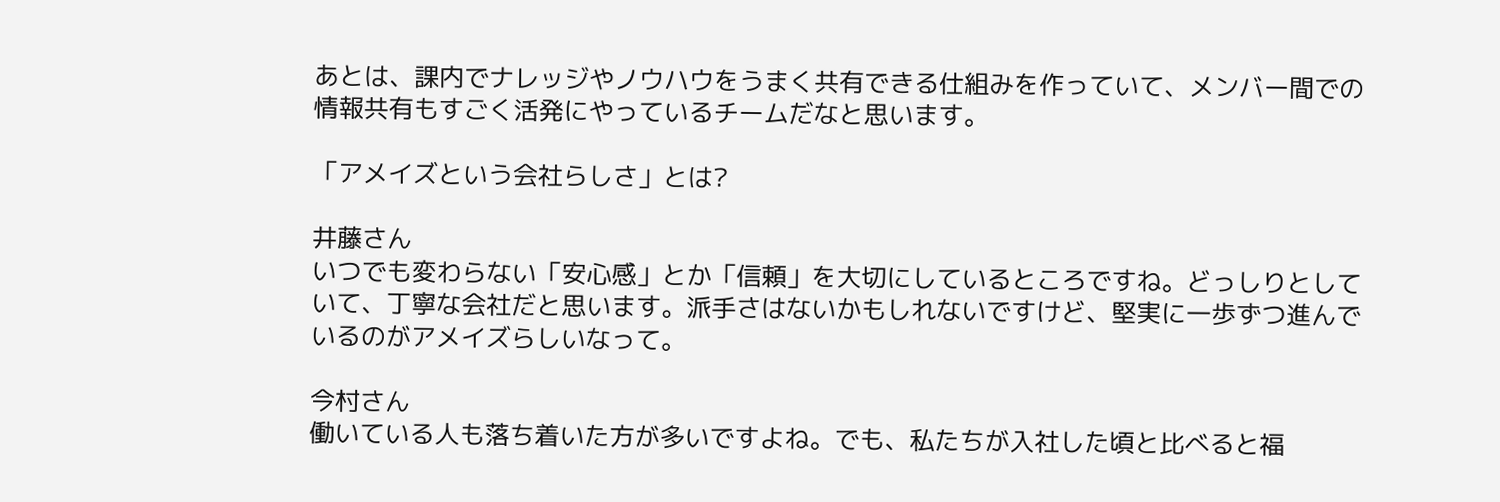あとは、課内でナレッジやノウハウをうまく共有できる仕組みを作っていて、メンバー間での情報共有もすごく活発にやっているチームだなと思います。

「アメイズという会社らしさ」とは?

井藤さん
いつでも変わらない「安心感」とか「信頼」を大切にしているところですね。どっしりとしていて、丁寧な会社だと思います。派手さはないかもしれないですけど、堅実に一歩ずつ進んでいるのがアメイズらしいなって。

今村さん
働いている人も落ち着いた方が多いですよね。でも、私たちが入社した頃と比べると福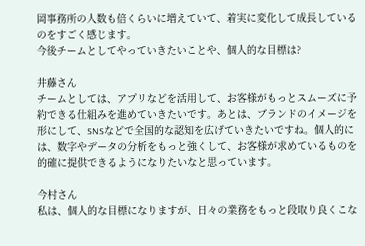岡事務所の人数も倍くらいに増えていて、着実に変化して成長しているのをすごく感じます。
今後チームとしてやっていきたいことや、個人的な目標は?

井藤さん
チームとしては、アプリなどを活用して、お客様がもっとスムーズに予約できる仕組みを進めていきたいです。あとは、ブランドのイメージを形にして、SNSなどで全国的な認知を広げていきたいですね。個人的には、数字やデータの分析をもっと強くして、お客様が求めているものを的確に提供できるようになりたいなと思っています。

今村さん
私は、個人的な目標になりますが、日々の業務をもっと段取り良くこな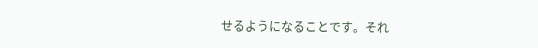せるようになることです。それ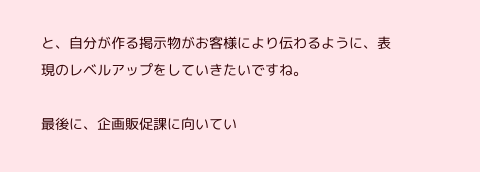と、自分が作る掲示物がお客様により伝わるように、表現のレベルアップをしていきたいですね。

最後に、企画販促課に向いてい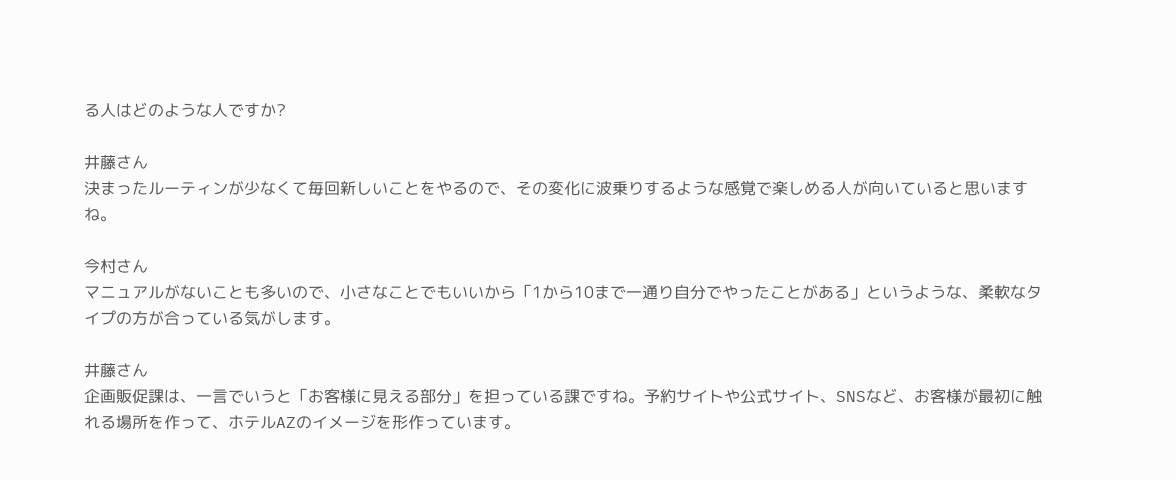る人はどのような人ですか?

井藤さん
決まったルーティンが少なくて毎回新しいことをやるので、その変化に波乗りするような感覚で楽しめる人が向いていると思いますね。

今村さん
マニュアルがないことも多いので、小さなことでもいいから「1から10まで一通り自分でやったことがある」というような、柔軟なタイプの方が合っている気がします。

井藤さん
企画販促課は、一言でいうと「お客様に見える部分」を担っている課ですね。予約サイトや公式サイト、SNSなど、お客様が最初に触れる場所を作って、ホテルAZのイメージを形作っています。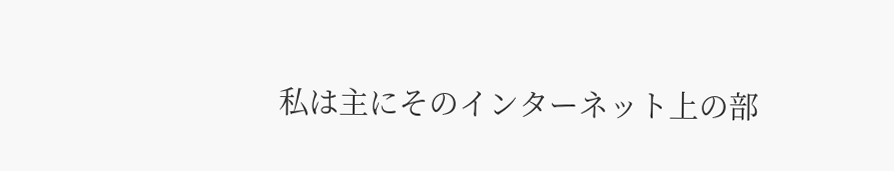私は主にそのインターネット上の部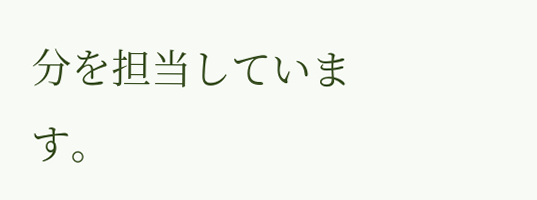分を担当しています。